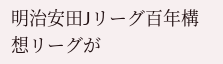明治安田Jリーグ百年構想リーグが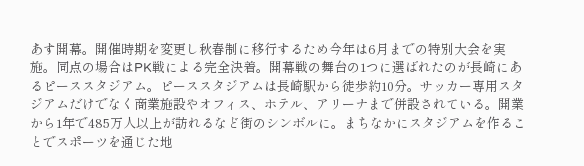あす開幕。開催時期を変更し秋春制に移行するため今年は6月までの特別大会を実施。同点の場合はPK戦による完全決着。開幕戦の舞台の1つに選ばれたのが長崎にあるピーススタジアム。ピーススタジアムは長崎駅から徒歩約10分。サッカー専用スタジアムだけでなく商業施設やオフィス、ホテル、アリーナまで併設されている。開業から1年で485万人以上が訪れるなど街のシンボルに。まちなかにスタジアムを作ることでスポーツを通じた地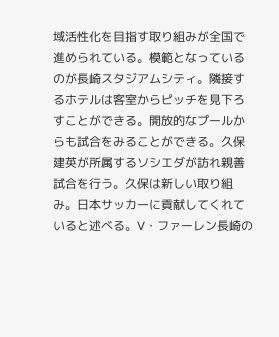域活性化を目指す取り組みが全国で進められている。模範となっているのが長崎スタジアムシティ。隣接するホテルは客室からピッチを見下ろすことができる。開放的なプールからも試合をみることができる。久保建英が所属するソシエダが訪れ親善試合を行う。久保は新しい取り組み。日本サッカーに貢献してくれていると述べる。V・ファーレン長崎の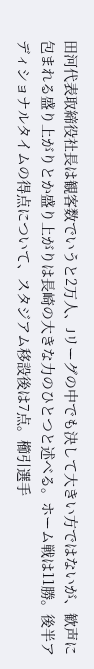田河代表取締役社長は観客数でいうと2万人、Jリーグの中でも決して大きい方ではないが、歓声に包まれる盛り上がりとか盛り上がりは長崎の大きな力のひとつと述べる。ホーム戦は11勝。後半アディショナルタイムの得点について、スタジアム移設後は7点。櫛引選手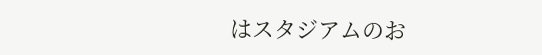はスタジアムのお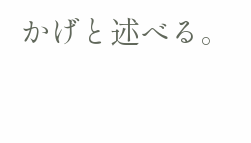かげと述べる。